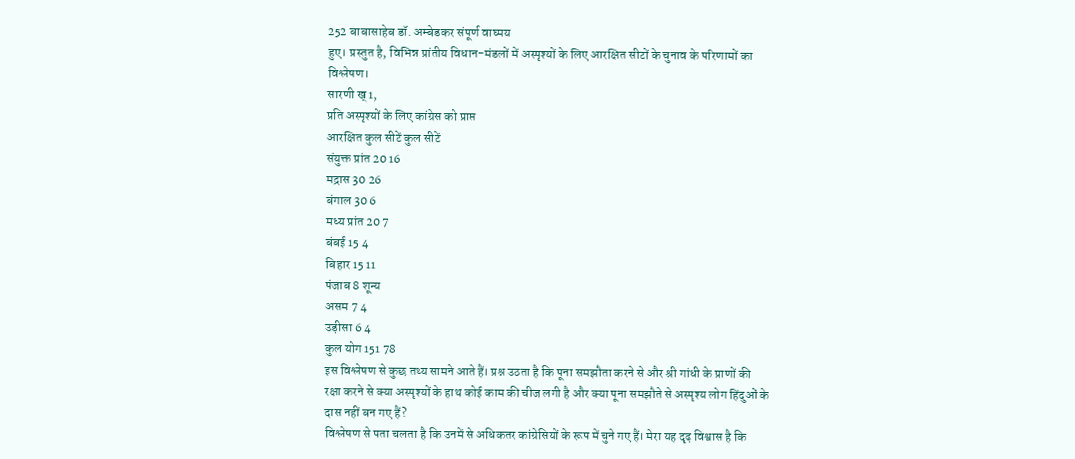252 बाबासाहेब डॉ. अम्बेडकर संपूर्ण वाघ्मय
हुए। प्रस्तुत है, विभिन्न प्रांतीय विधान-मंडलों में अस्पृश्यों के लिए आरक्षित सीटों के चुनाव के परिणामों का विश्लेषण।
सारणी ख्1,
प्रति अस्पृश्यों के लिए कांग्रेस को प्राप्त
आरक्षित कुल सीटें कुल सीटें
संयुक्त प्रांत 20 16
मद्रास 30 26
बंगाल 30 6
मध्य प्रांत 20 7
बंबई 15 4
बिहार 15 11
पंजाब 8 शून्य
असम 7 4
उड़ीसा 6 4
कुल योग 151 78
इस विश्लेषण से कुछ तथ्य सामने आते हैं। प्रश्न उठता है कि पूना समझौता करने से और श्री गांधी के प्राणों की रक्षा करने से क्या अस्पृश्यों के हाथ कोई काम की चीज लगी है और क्या पूना समझौते से अस्पृश्य लोग हिंदुओं के दास नहीं बन गए हैं?
विश्लेषण से पता चलता है कि उनमें से अधिकतर कांग्रेसियों के रूप में चुने गए हैं। मेरा यह दृढ़ विश्वास है कि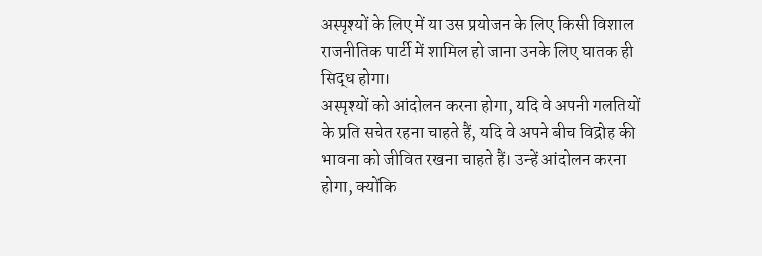अस्पृश्यों के लिए में या उस प्रयोजन के लिए किसी विशाल राजनीतिक पार्टी में शामिल हो जाना उनके लिए घातक ही सिद्ध होगा।
अस्पृश्यों को आंदोलन करना होगा, यदि वे अपनी गलतियों के प्रति सचेत रहना चाहते हैं, यदि वे अपने बीच विद्रोह की भावना को जीवित रखना चाहते हैं। उन्हें आंदोलन करना होगा, क्योंकि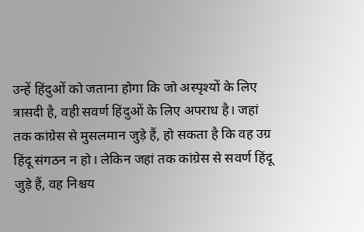उन्हें हिंदुओं को जताना होगा कि जो अस्पृश्यों के लिए त्रासदी है, वही सवर्ण हिंदुओं के लिए अपराध है। जहां तक कांग्रेस से मुसलमान जुड़े हैं, हो सकता है कि वह उग्र हिंदू संगठन न हो। लेकिन जहां तक कांग्रेस से सवर्ण हिंदू जुड़े हैं, वह निश्चय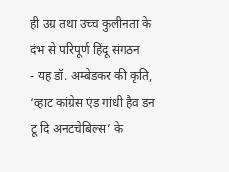ही उग्र तथा उच्च कुलीनता के दंभ से परिपूर्ण हिंदू संगठन
- यह डॉ. अम्बेडकर की कृति, ‘व्हाट कांग्रेस एंड गांधी हैव डन टू दि अनटचेबिल्स’ के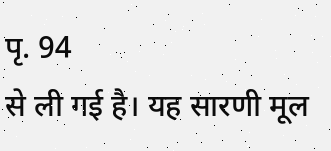पृ. 94
से ली गई है। यह सारणी मूल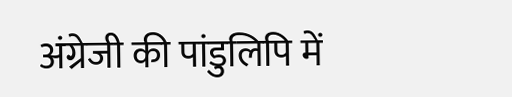अंग्रेजी की पांडुलिपि में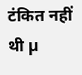टंकित नहीं थी µ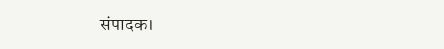संपादक।